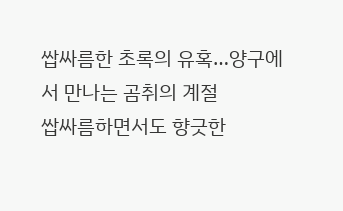쌉싸름한 초록의 유혹…양구에서 만나는 곰취의 계절
쌉싸름하면서도 향긋한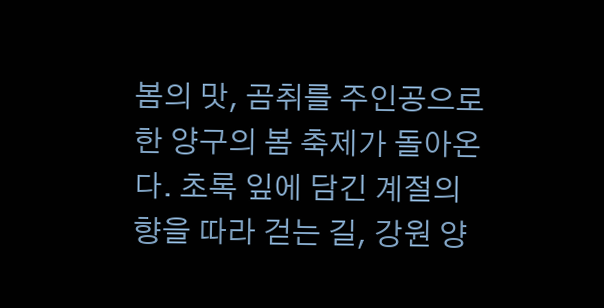봄의 맛, 곰취를 주인공으로 한 양구의 봄 축제가 돌아온다. 초록 잎에 담긴 계절의 향을 따라 걷는 길, 강원 양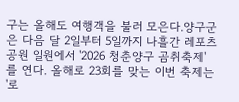구는 올해도 여행객을 불러 모은다.양구군은 다음 달 2일부터 5일까지 나흘간 레포츠공원 일원에서 '2026 청춘양구 곰취축제'를 연다. 올해로 23회를 맞는 이번 축제는 '로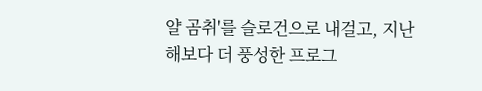얄 곰취'를 슬로건으로 내걸고, 지난해보다 더 풍성한 프로그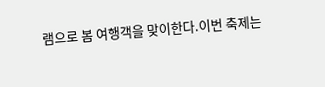램으로 봄 여행객을 맞이한다.이번 축제는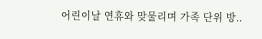어린이날 연휴와 맞물리며 가족 단위 방..